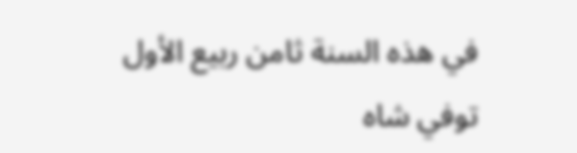في هذه السنة ثامن ربيع الأول توفي شاه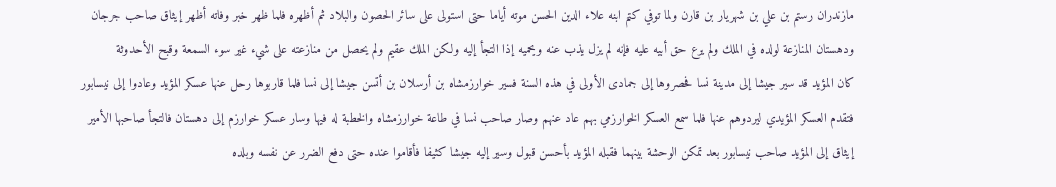مازندران رستم بن علي بن شهريار بن قارن ولما توفي كتم ابنه علاء الدين الحسن موته أياما حتى استولى على سائر الحصون والبلاد ثم أظهره فلما ظهر خبر وفاته أظهر إيثاق صاحب جرجان ودهستان المنازعة لولده في الملك ولم يرع حق أبيه عليه فإنه لم يزل يذب عنه ويحميه إذا التجأ إليه ولكن الملك عقيم ولم يحصل من منازعته على شيء غير سوء السمعة وقبح الأحدوثة
كان المؤيد قد سير جيشا إلى مدينة نسا فحصروها إلى جمادى الأولى في هذه السنة فسير خوارزمشاه بن أرسلان بن أتسن جيشا إلى نسا فلما قاربوها رحل عنها عسكر المؤيد وعادوا إلى نيسابور فتقدم العسكر المؤيدي ليردوهم عنها فلما سمع العسكر الخوارزمي بهم عاد عنهم وصار صاحب نسا في طاعة خوارزمشاه والخطبة له فيها وسار عسكر خوارزم إلى دهستان فالتجأ صاحبها الأمير إيثاق إلى المؤيد صاحب نيسابور بعد تمكن الوحشة بينهما فقبله المؤيد بأحسن قبول وسير إليه جيشا كثيفا فأقاموا عنده حتى دفع الضرر عن نفسه وبلده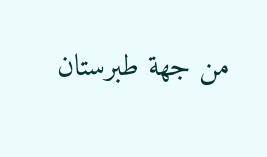من جهة طبرستان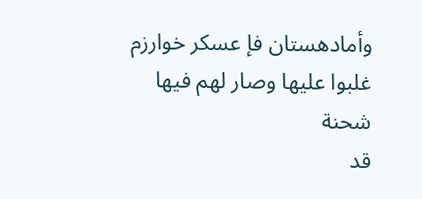وأمادهستان فإ عسكر خوارزم غلبوا عليها وصار لهم فيها شحنة
قد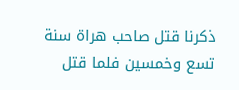ذكرنا قتل صاحب هراة سنة تسع وخمسين فلما قتل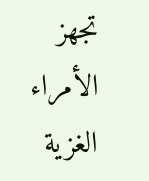تجهز الأمراء الغزية